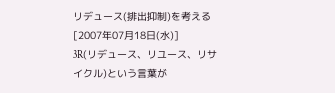リデュース(排出抑制)を考える [2007年07月18日(水)]
3R(リデュース、リユース、リサイクル)という言葉が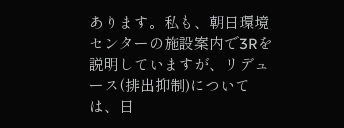あります。私も、朝日環境センターの施設案内で3Rを説明していますが、リデュース(排出抑制)については、日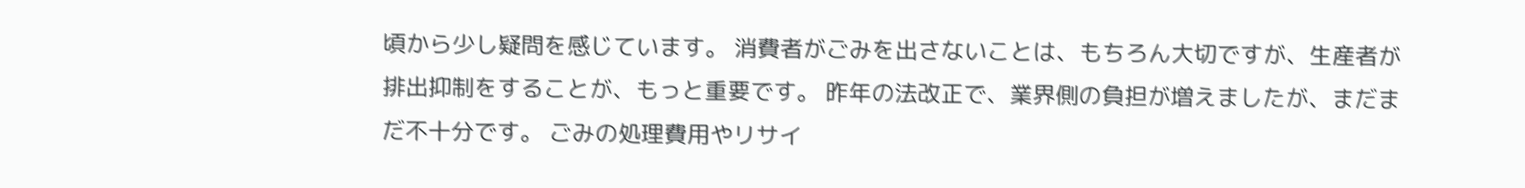頃から少し疑問を感じています。 消費者がごみを出さないことは、もちろん大切ですが、生産者が排出抑制をすることが、もっと重要です。 昨年の法改正で、業界側の負担が増えましたが、まだまだ不十分です。 ごみの処理費用やリサイ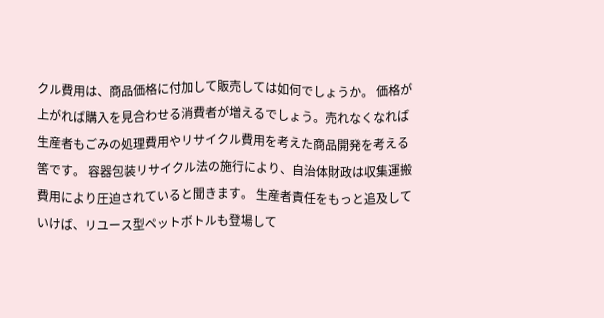クル費用は、商品価格に付加して販売しては如何でしょうか。 価格が上がれば購入を見合わせる消費者が増えるでしょう。売れなくなれば生産者もごみの処理費用やリサイクル費用を考えた商品開発を考える筈です。 容器包装リサイクル法の施行により、自治体財政は収集運搬費用により圧迫されていると聞きます。 生産者責任をもっと追及していけば、リユース型ペットボトルも登場して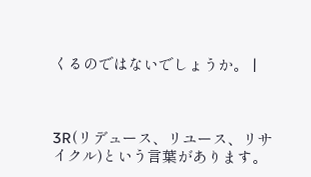くるのではないでしょうか。 |



3R(リデュース、リユース、リサイクル)という言葉があります。